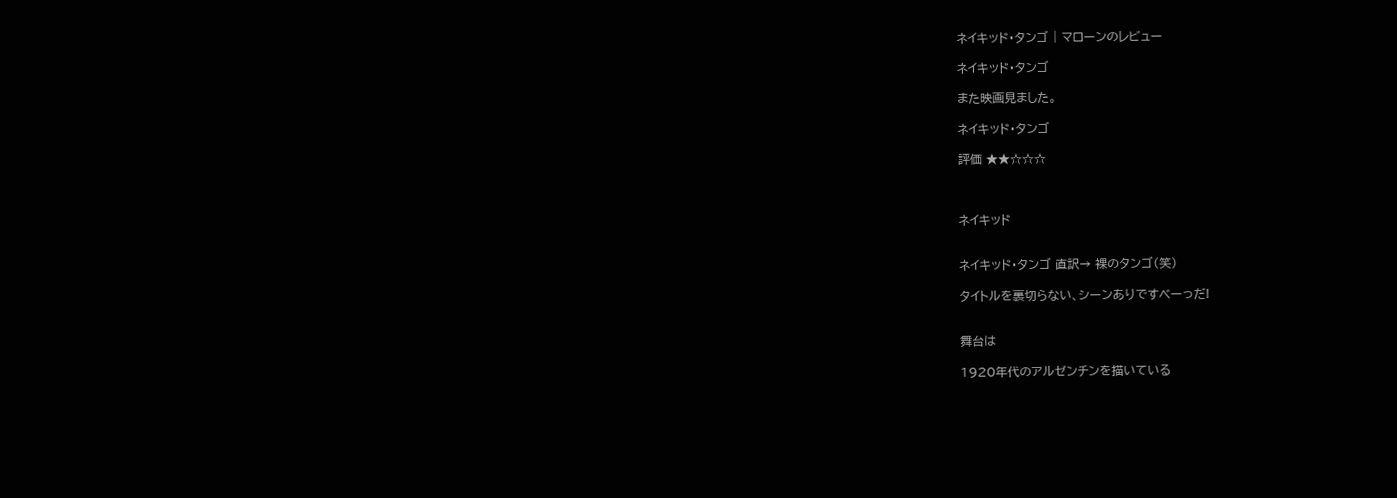ネイキッド・タンゴ | マローンのレビュー

ネイキッド・タンゴ

また映画見ました。

ネイキッド・タンゴ

評価 ★★☆☆☆



ネイキッド


ネイキッド・タンゴ 直訳→ 裸のタンゴ(笑)

タイトルを裏切らない、シーンありですべーっだ!


舞台は

1920年代のアルゼンチンを描いている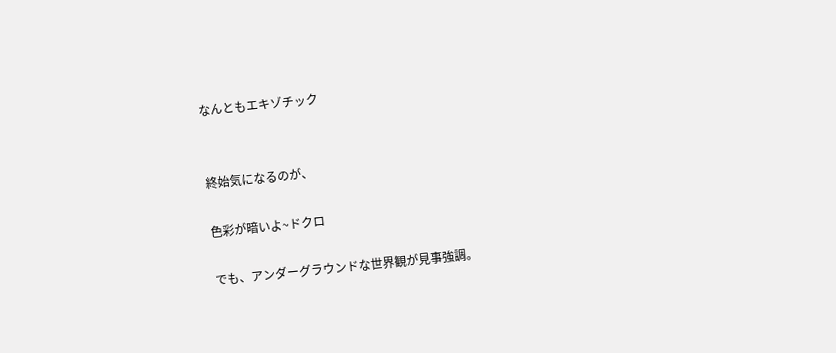なんともエキゾチック


終始気になるのが、

色彩が暗いよ~ドクロ

でも、アンダーグラウンドな世界観が見事強調。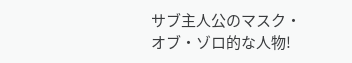サブ主人公のマスク・オブ・ゾロ的な人物!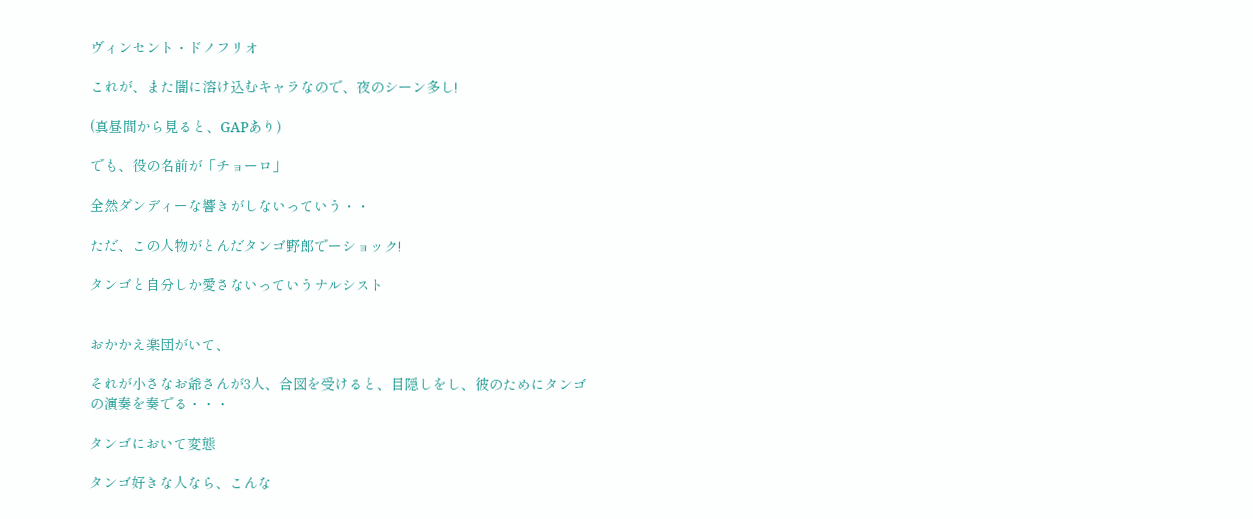ヴィンセント・ドノフリオ

これが、また闇に溶け込むキャラなので、夜のシーン多し!

(真昼間から見ると、GAPあり)

でも、役の名前が「チョーロ」

全然ダンディーな響きがしないっていう・・

ただ、この人物がとんだタンゴ野郎でーショック!

タンゴと自分しか愛さないっていうナルシスト


おかかえ楽団がいて、

それが小さなお爺さんが3人、合図を受けると、目隠しをし、彼のためにタンゴの演奏を奏でる・・・

タンゴにおいて変態

タンゴ好きな人なら、こんな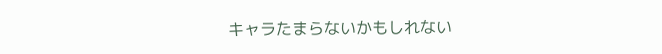キャラたまらないかもしれない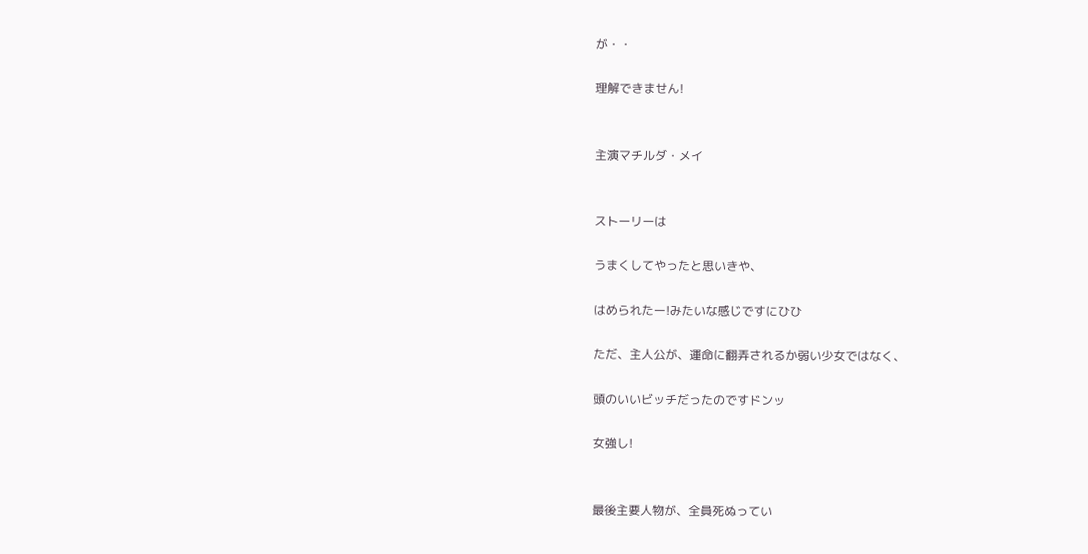が・・

理解できません!


主演マチルダ・メイ


ストーリーは

うまくしてやったと思いきや、

はめられたー!みたいな感じですにひひ

ただ、主人公が、運命に翻弄されるか弱い少女ではなく、

頭のいいビッチだったのですドンッ

女強し!


最後主要人物が、全員死ぬってい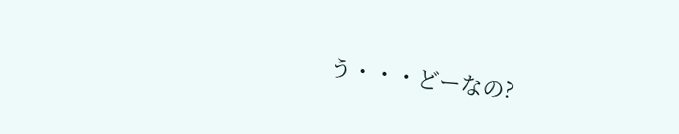う・・・どーなの?